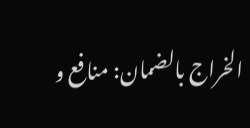الخراج بالضمان: منافع و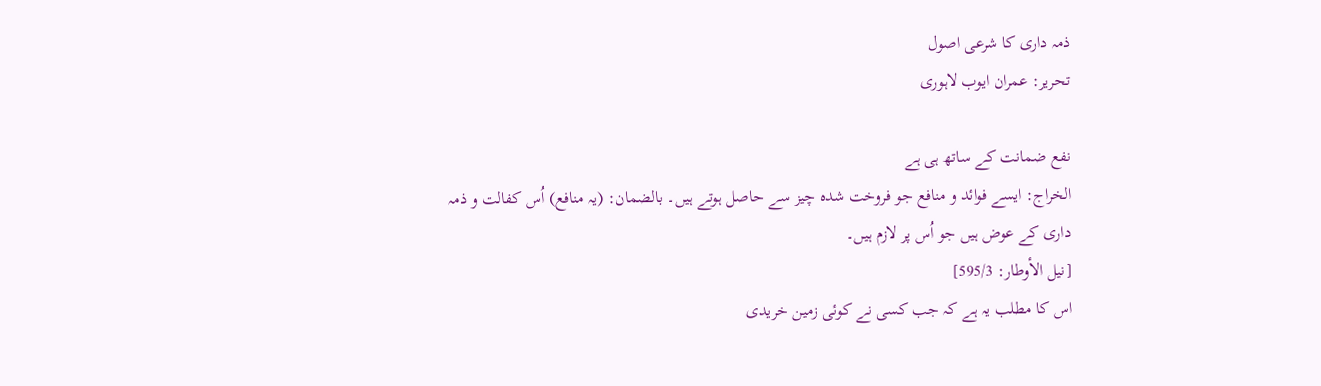ذمہ داری کا شرعی اصول
تحریر: عمران ایوب لاہوری

نفع ضمانت کے ساتھ ہی ہے
الخراج: ایسے فوائد و منافع جو فروخت شدہ چیز سے حاصل ہوتے ہیں۔ بالضمان: (یہ منافع) اُس کفالت و ذمہ داری کے عوض ہیں جو اُس پر لازم ہیں۔
[نيل الأوطار: 595/3]
اس کا مطلب یہ ہے کہ جب کسی نے کوئی زمین خریدی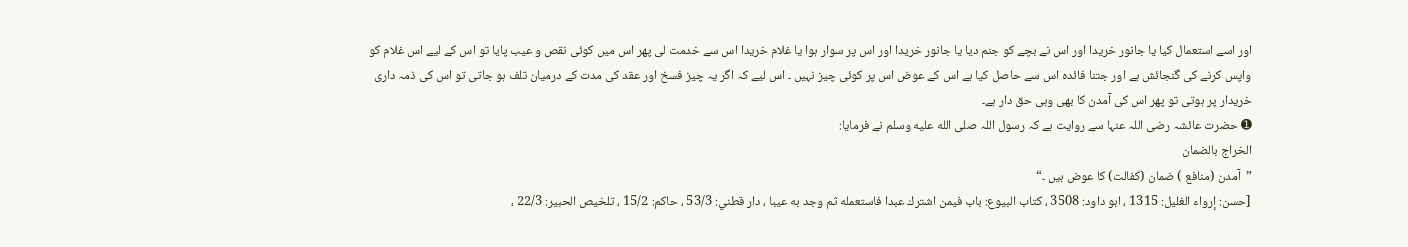اور اسے استعمال کیا یا جانور خریدا اور اس نے بچے کو جنم دیا یا جانور خریدا اور اس پر سوار ہوا یا غلام خریدا اس سے خدمت لی پھر اس میں کوئی نقص و عیب پایا تو اس کے لیے اس غلام کو واپس کرنے کی گنجائش ہے اور جتنا فائدہ اس سے حاصل کیا ہے اس کے عوض اس پر کوئی چیز نہیں ۔ اس لیے کہ اگر یہ چیز فسخ اور عقد کی مدت کے درمیان تلف ہو جاتی تو اس کی ذمہ داری خریدار پر ہوتی تو پھر اس کی آمدن کا بھی وہی حق دار ہے۔
➊ حضرت عائشہ رضی اللہ عنہا سے روایت ہے کہ رسول اللہ صلى الله عليه وسلم نے فرمایا:
الخراج بالضمان
”آمدن (منافع ) ضمان (کفالت) کا عوض ہیں ۔“
[حسن: إرواء الغليل: 1315 ، ابو داود: 3508 ، كتاب البيوع: باب فيمن اشترك عبدا فاستعمله ثم وجد به عيبا ، دار قطني: 53/3 ، حاكم: 15/2 ، تلخيص الحبير: 22/3 ،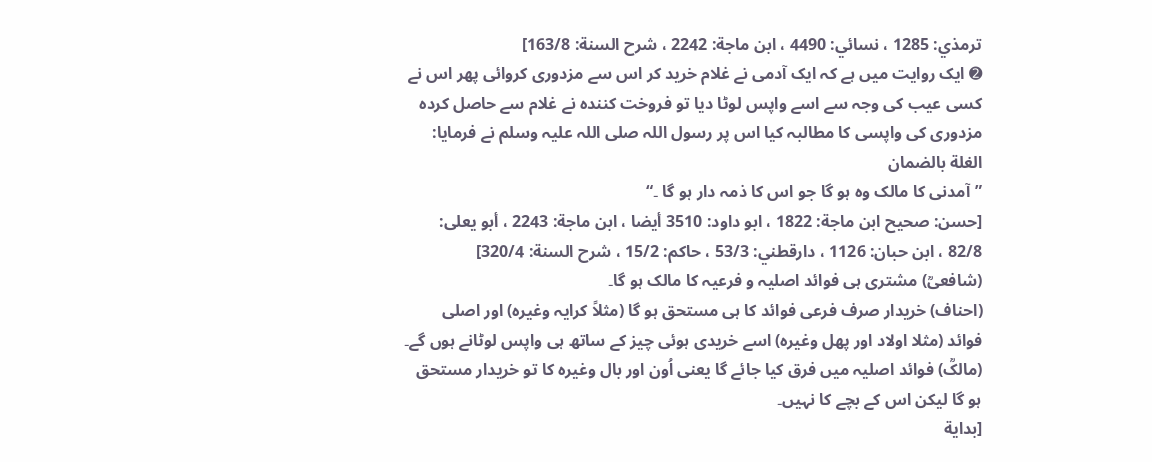ترمذي: 1285 ، نسائي: 4490 ، ابن ماجة: 2242 ، شرح السنة: 163/8]
➋ ایک روایت میں ہے کہ ایک آدمی نے غلام خرید کر اس سے مزدوری کروائی پھر اس نے کسی عیب کی وجہ سے اسے واپس لوٹا دیا تو فروخت کنندہ نے غلام سے حاصل کردہ مزدوری کی واپسی کا مطالبہ کیا اس پر رسول اللہ صلی اللہ علیہ وسلم نے فرمایا:
الغلة بالضمان
”آمدنی کا مالک وہ ہو گا جو اس کا ذمہ دار ہو گا ۔“
[حسن: صحيح ابن ماجة: 1822 ، ابو داود: 3510 أيضا ، ابن ماجة: 2243 ، أبو يعلى: 82/8 ، ابن حبان: 1126 ، دارقطني: 53/3 ، حاكم: 15/2 ، شرح السنة: 320/4]
(شافعیؒ) مشتری ہی فوائد اصلیہ و فرعیہ کا مالک ہو گا۔
(احناف) خریدار صرف فرعی فوائد کا ہی مستحق ہو گا (مثلاً کرایہ وغیرہ) اور اصلی فوائد (مثلا اولاد اور پھل وغیرہ) اسے خریدی ہوئی چیز کے ساتھ ہی واپس لوٹانے ہوں گے۔
(مالکؒ) فوائد اصلیہ میں فرق کیا جائے گا یعنی اُون اور بال وغیرہ کا تو خریدار مستحق ہو گا لیکن اس کے بچے کا نہیں۔
[بداية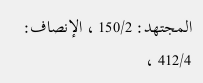المجتهد: 150/2 ، الإنصاف: 412/4 ،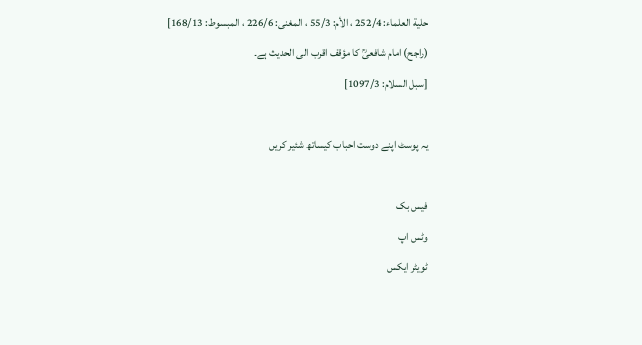حلية العلماء: 252/4 ، الأم: 55/3 ، المغنى: 226/6 ، المبسوط: 168/13]
(راجح) امام شافعیؒ کا مؤقف اقرب الی الحدیث ہے۔
[سبل السلام: 1097/3]

یہ پوسٹ اپنے دوست احباب کیساتھ شئیر کریں

فیس بک
وٹس اپ
ٹویٹر ایکس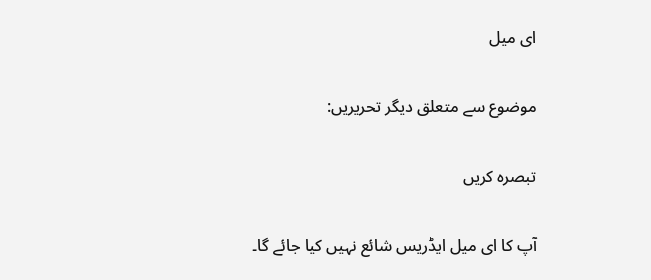ای میل

موضوع سے متعلق دیگر تحریریں:

تبصرہ کریں

آپ کا ای میل ایڈریس شائع نہیں کیا جائے گا۔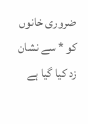ضروری خانوں کو * سے نشان زد کیا گیا ہے